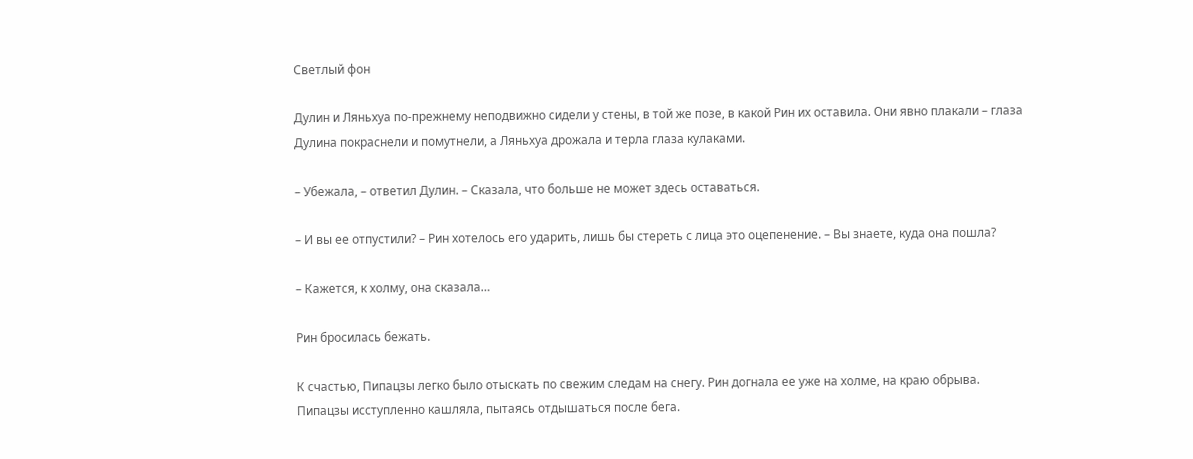Светлый фон

Дулин и Ляньхуа по-прежнему неподвижно сидели у стены, в той же позе, в какой Рин их оставила. Они явно плакали – глаза Дулина покраснели и помутнели, а Ляньхуа дрожала и терла глаза кулаками.

– Убежала, – ответил Дулин. – Сказала, что больше не может здесь оставаться.

– И вы ее отпустили? – Рин хотелось его ударить, лишь бы стереть с лица это оцепенение. – Вы знаете, куда она пошла?

– Кажется, к холму, она сказала…

Рин бросилась бежать.

К счастью, Пипацзы легко было отыскать по свежим следам на снегу. Рин догнала ее уже на холме, на краю обрыва. Пипацзы исступленно кашляла, пытаясь отдышаться после бега.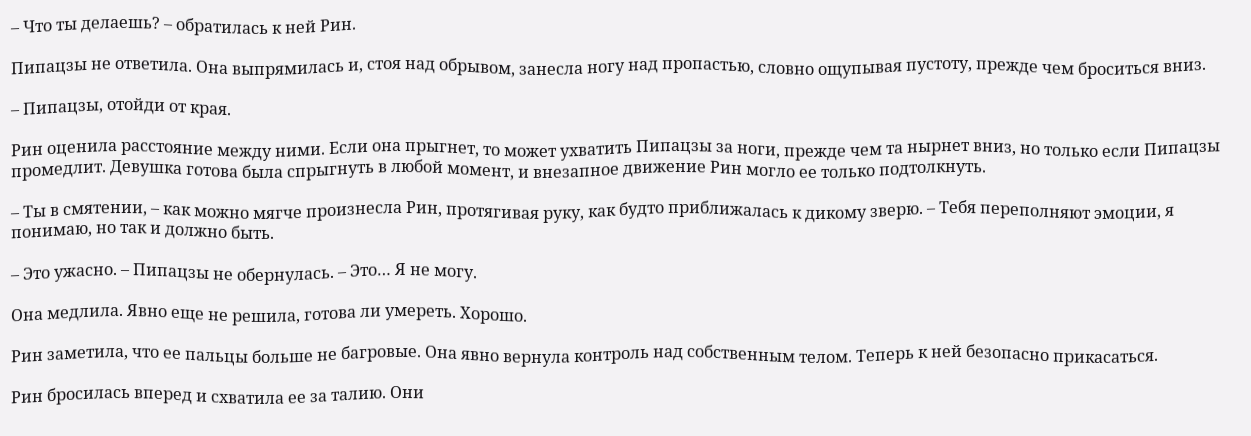– Что ты делаешь? – обратилась к ней Рин.

Пипацзы не ответила. Она выпрямилась и, стоя над обрывом, занесла ногу над пропастью, словно ощупывая пустоту, прежде чем броситься вниз.

– Пипацзы, отойди от края.

Рин оценила расстояние между ними. Если она прыгнет, то может ухватить Пипацзы за ноги, прежде чем та нырнет вниз, но только если Пипацзы промедлит. Девушка готова была спрыгнуть в любой момент, и внезапное движение Рин могло ее только подтолкнуть.

– Ты в смятении, – как можно мягче произнесла Рин, протягивая руку, как будто приближалась к дикому зверю. – Тебя переполняют эмоции, я понимаю, но так и должно быть.

– Это ужасно. – Пипацзы не обернулась. – Это… Я не могу.

Она медлила. Явно еще не решила, готова ли умереть. Хорошо.

Рин заметила, что ее пальцы больше не багровые. Она явно вернула контроль над собственным телом. Теперь к ней безопасно прикасаться.

Рин бросилась вперед и схватила ее за талию. Они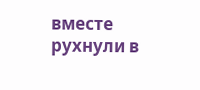вместе рухнули в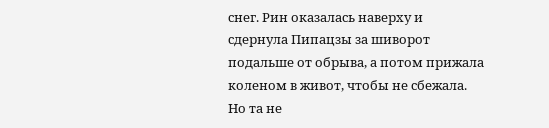снег. Рин оказалась наверху и сдернула Пипацзы за шиворот подальше от обрыва, а потом прижала коленом в живот, чтобы не сбежала. Но та не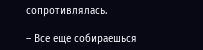сопротивлялась.

– Все еще собираешься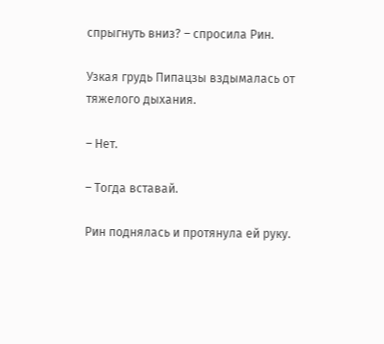спрыгнуть вниз? – спросила Рин.

Узкая грудь Пипацзы вздымалась от тяжелого дыхания.

– Нет.

– Тогда вставай.

Рин поднялась и протянула ей руку.